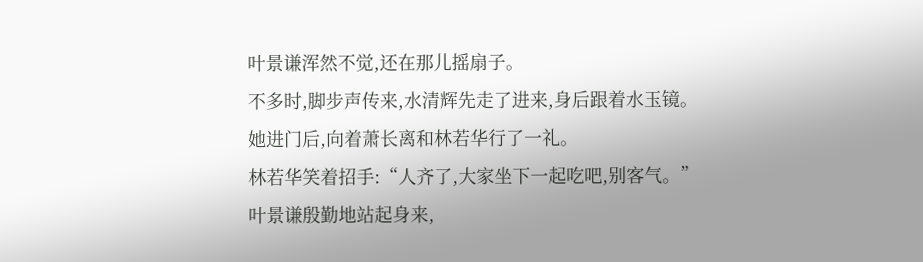叶景谦浑然不觉,还在那儿摇扇子。
不多时,脚步声传来,水清辉先走了进来,身后跟着水玉镜。
她进门后,向着萧长离和林若华行了一礼。
林若华笑着招手:“人齐了,大家坐下一起吃吧,别客气。”
叶景谦殷勤地站起身来,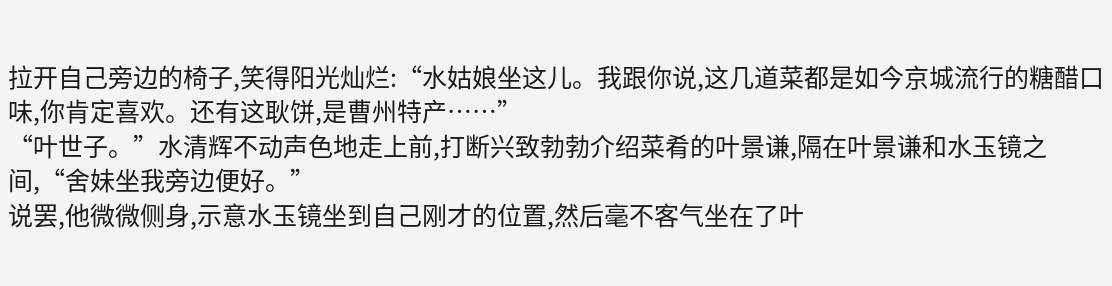拉开自己旁边的椅子,笑得阳光灿烂:“水姑娘坐这儿。我跟你说,这几道菜都是如今京城流行的糖醋口味,你肯定喜欢。还有这耿饼,是曹州特产……”
“叶世子。”水清辉不动声色地走上前,打断兴致勃勃介绍菜肴的叶景谦,隔在叶景谦和水玉镜之间,“舍妹坐我旁边便好。”
说罢,他微微侧身,示意水玉镜坐到自己刚才的位置,然后毫不客气坐在了叶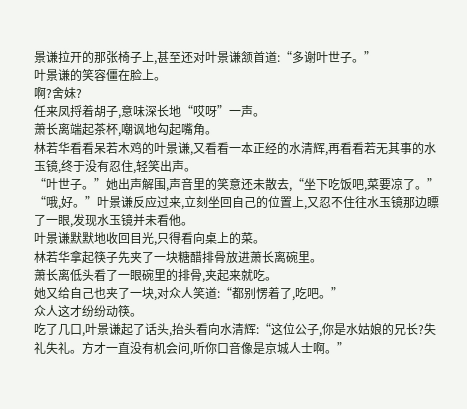景谦拉开的那张椅子上,甚至还对叶景谦颔首道:“多谢叶世子。”
叶景谦的笑容僵在脸上。
啊?舍妹?
任来凤捋着胡子,意味深长地“哎呀”一声。
萧长离端起茶杯,嘲讽地勾起嘴角。
林若华看看呆若木鸡的叶景谦,又看看一本正经的水清辉,再看看若无其事的水玉镜,终于没有忍住,轻笑出声。
“叶世子。”她出声解围,声音里的笑意还未散去,“坐下吃饭吧,菜要凉了。”
“哦,好。”叶景谦反应过来,立刻坐回自己的位置上,又忍不住往水玉镜那边瞟了一眼,发现水玉镜并未看他。
叶景谦默默地收回目光,只得看向桌上的菜。
林若华拿起筷子先夹了一块糖醋排骨放进萧长离碗里。
萧长离低头看了一眼碗里的排骨,夹起来就吃。
她又给自己也夹了一块,对众人笑道:“都别愣着了,吃吧。”
众人这才纷纷动筷。
吃了几口,叶景谦起了话头,抬头看向水清辉:“这位公子,你是水姑娘的兄长?失礼失礼。方才一直没有机会问,听你口音像是京城人士啊。”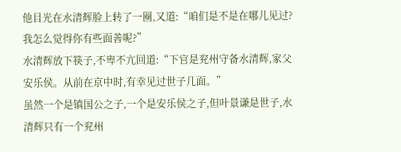他目光在水清辉脸上转了一圈,又道:“咱们是不是在哪儿见过?我怎么觉得你有些面善呢?”
水清辉放下筷子,不卑不亢回道:“下官是兖州守备水清辉,家父安乐侯。从前在京中时,有幸见过世子几面。”
虽然一个是镇国公之子,一个是安乐侯之子,但叶景谦是世子,水清辉只有一个兖州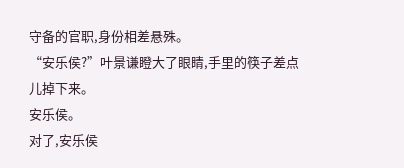守备的官职,身份相差悬殊。
“安乐侯?”叶景谦瞪大了眼睛,手里的筷子差点儿掉下来。
安乐侯。
对了,安乐侯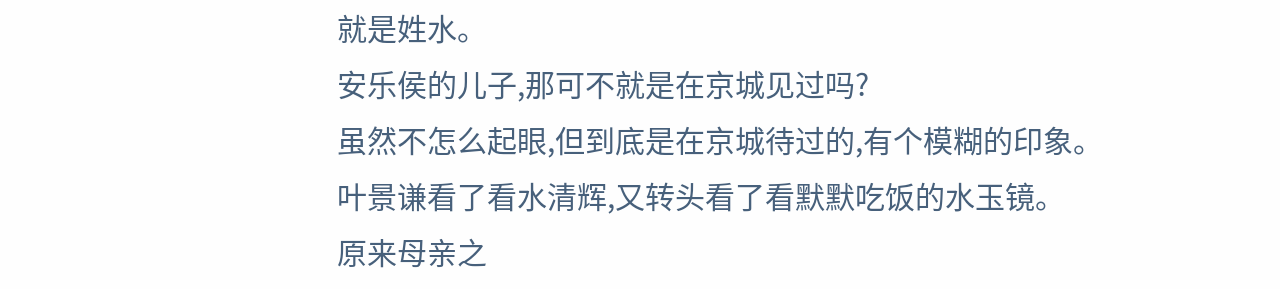就是姓水。
安乐侯的儿子,那可不就是在京城见过吗?
虽然不怎么起眼,但到底是在京城待过的,有个模糊的印象。
叶景谦看了看水清辉,又转头看了看默默吃饭的水玉镜。
原来母亲之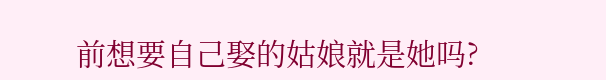前想要自己娶的姑娘就是她吗?